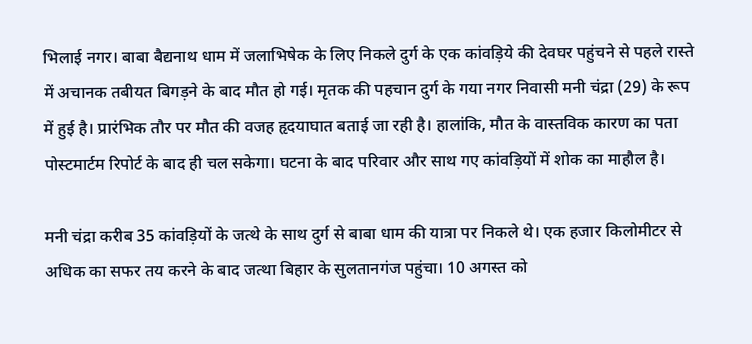भिलाई नगर। बाबा बैद्यनाथ धाम में जलाभिषेक के लिए निकले दुर्ग के एक कांवड़िये की देवघर पहुंचने से पहले रास्ते में अचानक तबीयत बिगड़ने के बाद मौत हो गई। मृतक की पहचान दुर्ग के गया नगर निवासी मनी चंद्रा (29) के रूप में हुई है। प्रारंभिक तौर पर मौत की वजह हृदयाघात बताई जा रही है। हालांकि, मौत के वास्तविक कारण का पता पोस्टमार्टम रिपोर्ट के बाद ही चल सकेगा। घटना के बाद परिवार और साथ गए कांवड़ियों में शोक का माहौल है।

मनी चंद्रा करीब 35 कांवड़ियों के जत्थे के साथ दुर्ग से बाबा धाम की यात्रा पर निकले थे। एक हजार किलोमीटर से अधिक का सफर तय करने के बाद जत्था बिहार के सुलतानगंज पहुंचा। 10 अगस्त को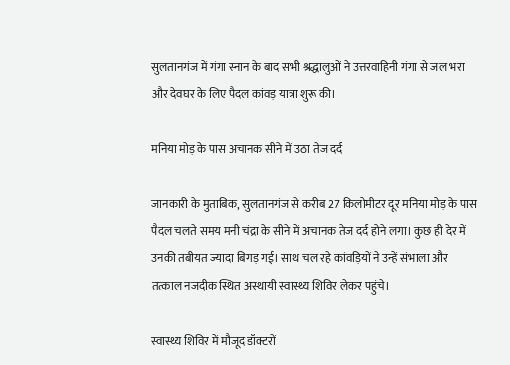सुलतानगंज में गंगा स्नान के बाद सभी श्रद्धालुओं ने उत्तरवाहिनी गंगा से जल भरा और देवघर के लिए पैदल कांवड़ यात्रा शुरू की।

मनिया मोड़ के पास अचानक सीने में उठा तेज दर्द

जानकारी के मुताबिक, सुलतानगंज से करीब 27 किलोमीटर दूर मनिया मोड़ के पास पैदल चलते समय मनी चंद्रा के सीने में अचानक तेज दर्द होने लगा। कुछ ही देर में उनकी तबीयत ज्यादा बिगड़ गई। साथ चल रहे कांवड़ियों ने उन्हें संभाला और तत्काल नजदीक स्थित अस्थायी स्वास्थ्य शिविर लेकर पहुंचे।

स्वास्थ्य शिविर में मौजूद डॉक्टरों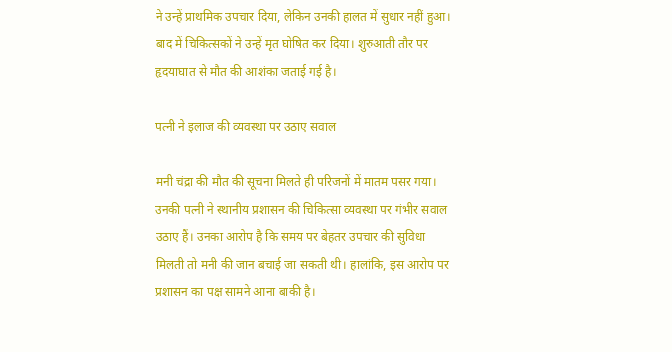ने उन्हें प्राथमिक उपचार दिया, लेकिन उनकी हालत में सुधार नहीं हुआ। बाद में चिकित्सकों ने उन्हें मृत घोषित कर दिया। शुरुआती तौर पर हृदयाघात से मौत की आशंका जताई गई है।

पत्नी ने इलाज की व्यवस्था पर उठाए सवाल

मनी चंद्रा की मौत की सूचना मिलते ही परिजनों में मातम पसर गया। उनकी पत्नी ने स्थानीय प्रशासन की चिकित्सा व्यवस्था पर गंभीर सवाल उठाए हैं। उनका आरोप है कि समय पर बेहतर उपचार की सुविधा मिलती तो मनी की जान बचाई जा सकती थी। हालांकि, इस आरोप पर प्रशासन का पक्ष सामने आना बाकी है।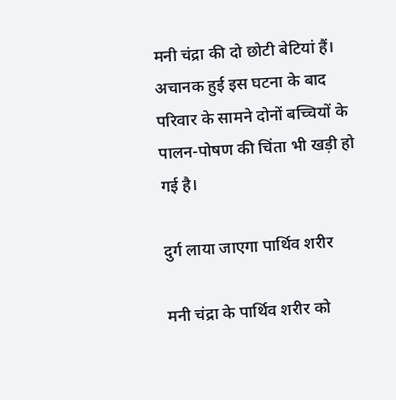मनी चंद्रा की दो छोटी बेटियां हैं। अचानक हुई इस घटना के बाद परिवार के सामने दोनों बच्चियों के पालन-पोषण की चिंता भी खड़ी हो गई है।

दुर्ग लाया जाएगा पार्थिव शरीर

मनी चंद्रा के पार्थिव शरीर को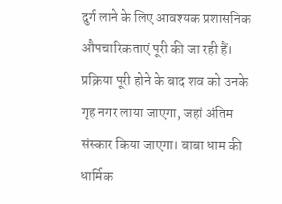दुर्ग लाने के लिए आवश्यक प्रशासनिक औपचारिकताएं पूरी की जा रही हैं। प्रक्रिया पूरी होने के बाद शव को उनके गृह नगर लाया जाएगा, जहां अंतिम संस्कार किया जाएगा। बाबा धाम की धार्मिक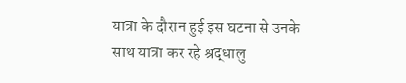यात्रा के दौरान हुई इस घटना से उनके साथ यात्रा कर रहे श्रद्धालु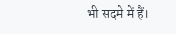भी सदमे में हैं।